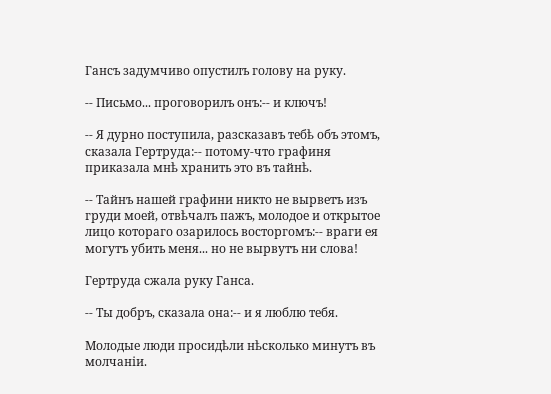Гансъ задумчиво опустилъ голову на руку.

-- Письмо... проговорилъ онъ:-- и ключъ!

-- Я дурно поступила, разсказавъ тебѣ объ этомъ, сказала Гертруда:-- потому-что графиня приказала мнѣ хранить это въ тайнѣ.

-- Тайнъ нашей графини никто не вырветъ изъ груди моей, отвѣчалъ пажъ, молодое и открытое лицо котораго озарилось восторгомъ:-- враги ея могутъ убить меня... но не вырвутъ ни слова!

Гертруда сжала руку Ганса.

-- Ты добръ, сказала она:-- и я люблю тебя.

Молодые люди просидѣли нѣсколько минутъ въ молчаніи.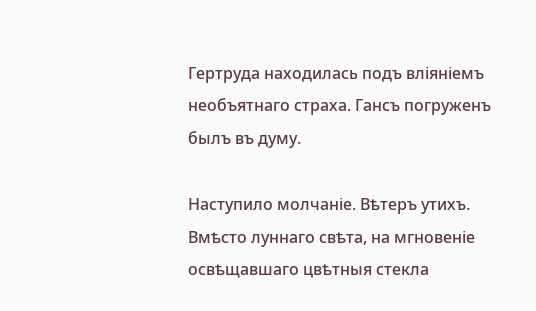Гертруда находилась подъ вліяніемъ необъятнаго страха. Гансъ погруженъ былъ въ думу.

Наступило молчаніе. Вѣтеръ утихъ. Вмѣсто луннаго свѣта, на мгновеніе освѣщавшаго цвѣтныя стекла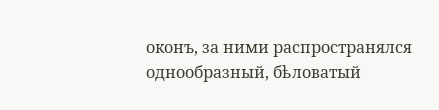оконъ, за ними распространялся однообразный, бѣловатый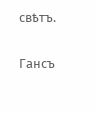свѣтъ.

Гансъ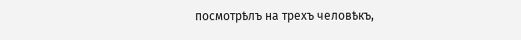посмотрѣлъ на трехъ человѣкъ,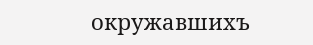окружавшихъ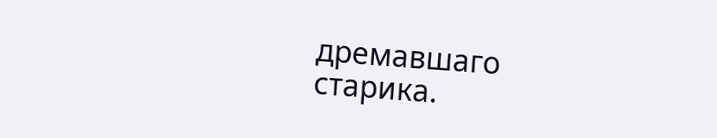дремавшаго старика.